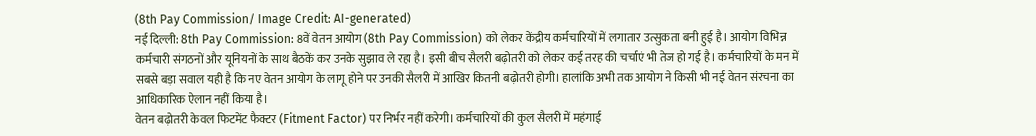(8th Pay Commission/ Image Credit: AI-generated)
नई दिल्ली: 8th Pay Commission: 8वें वेतन आयोग (8th Pay Commission) को लेकर केंद्रीय कर्मचारियों में लगातार उत्सुकता बनी हुई है। आयोग विभिन्न कर्मचारी संगठनों और यूनियनों के साथ बैठकें कर उनके सुझाव ले रहा है। इसी बीच सैलरी बढ़ोतरी को लेकर कई तरह की चर्चाएं भी तेज हो गई है। कर्मचारियों के मन में सबसे बड़ा सवाल यही है कि नए वेतन आयोग के लागू होने पर उनकी सैलरी में आखिर कितनी बढ़ोतरी होगी। हालांकि अभी तक आयोग ने किसी भी नई वेतन संरचना का आधिकारिक ऐलान नहीं किया है।
वेतन बढ़ोतरी केवल फिटमेंट फैक्टर (Fitment Factor) पर निर्भर नहीं करेगी। कर्मचारियों की कुल सैलरी में महंगाई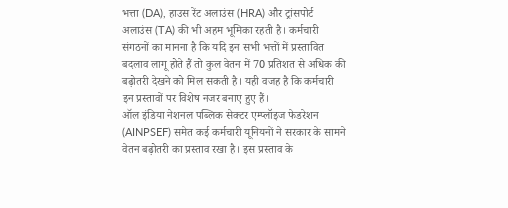भत्ता (DA), हाउस रेंट अलाउंस (HRA) और ट्रांसपोर्ट अलाउंस (TA) की भी अहम भूमिका रहती है। कर्मचारी संगठनों का मानना है कि यदि इन सभी भत्तों में प्रस्तावित बदलाव लागू होते हैं तो कुल वेतन में 70 प्रतिशत से अधिक की बढ़ोतरी देखने को मिल सकती है। यही वजह है कि कर्मचारी इन प्रस्तावों पर विशेष नजर बनाए हुए हैं।
ऑल इंडिया नेशनल पब्लिक सेक्टर एम्प्लॉइज फेडरेशन (AINPSEF) समेत कई कर्मचारी यूनियनों ने सरकार के सामने वेतन बढ़ोतरी का प्रस्ताव रखा है। इस प्रस्ताव के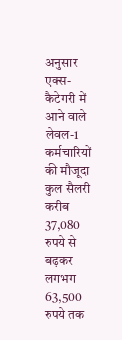अनुसार एक्स-कैटेगरी में आने वाले लेवल-1 कर्मचारियों की मौजूदा कुल सैलरी करीब 37,080 रुपये से बढ़कर लगभग 63,500 रुपये तक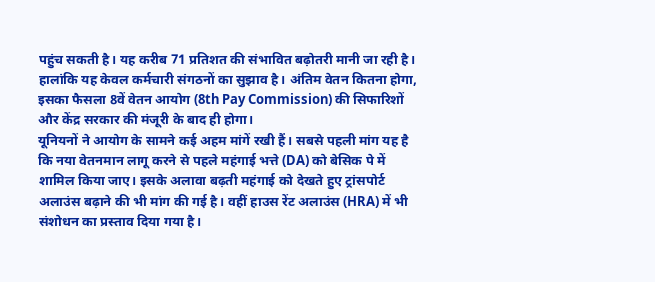पहुंच सकती है। यह करीब 71 प्रतिशत की संभावित बढ़ोतरी मानी जा रही है। हालांकि यह केवल कर्मचारी संगठनों का सुझाव है। अंतिम वेतन कितना होगा, इसका फैसला 8वें वेतन आयोग (8th Pay Commission) की सिफारिशों और केंद्र सरकार की मंजूरी के बाद ही होगा।
यूनियनों ने आयोग के सामने कई अहम मांगें रखी हैं। सबसे पहली मांग यह है कि नया वेतनमान लागू करने से पहले महंगाई भत्ते (DA) को बेसिक पे में शामिल किया जाए। इसके अलावा बढ़ती महंगाई को देखते हुए ट्रांसपोर्ट अलाउंस बढ़ाने की भी मांग की गई है। वहीं हाउस रेंट अलाउंस (HRA) में भी संशोधन का प्रस्ताव दिया गया है।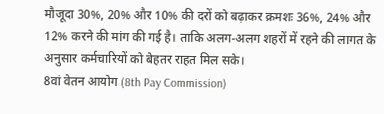मौजूदा 30%, 20% और 10% की दरों को बढ़ाकर क्रमशः 36%, 24% और 12% करने की मांग की गई है। ताकि अलग-अलग शहरों में रहने की लागत के अनुसार कर्मचारियों को बेहतर राहत मिल सके।
8वां वेतन आयोग (8th Pay Commission)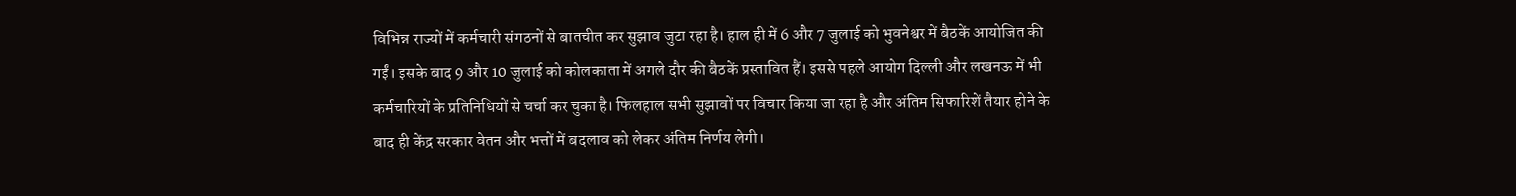विभिन्न राज्यों में कर्मचारी संगठनों से बातचीत कर सुझाव जुटा रहा है। हाल ही में 6 और 7 जुलाई को भुवनेश्वर में बैठकें आयोजित की गईं। इसके बाद 9 और 10 जुलाई को कोलकाता में अगले दौर की बैठकें प्रस्तावित हैं। इससे पहले आयोग दिल्ली और लखनऊ में भी कर्मचारियों के प्रतिनिधियों से चर्चा कर चुका है। फिलहाल सभी सुझावों पर विचार किया जा रहा है और अंतिम सिफारिशें तैयार होने के बाद ही केंद्र सरकार वेतन और भत्तों में बदलाव को लेकर अंतिम निर्णय लेगी।